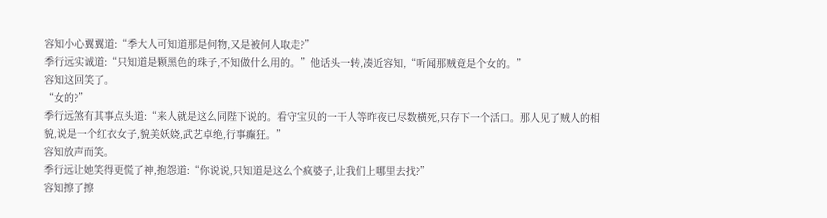容知小心翼翼道:“季大人可知道那是何物,又是被何人取走?”
季行远实诚道:“只知道是颗黑色的珠子,不知做什么用的。”他话头一转,凑近容知,“听闻那贼竟是个女的。”
容知这回笑了。
“女的?”
季行远煞有其事点头道:“来人就是这么同陛下说的。看守宝贝的一干人等昨夜已尽数横死,只存下一个活口。那人见了贼人的相貌,说是一个红衣女子,貌美妖娆,武艺卓绝,行事癫狂。”
容知放声而笑。
季行远让她笑得更慌了神,抱怨道:“你说说,只知道是这么个疯婆子,让我们上哪里去找?”
容知擦了擦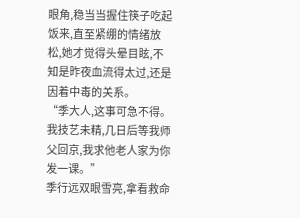眼角,稳当当握住筷子吃起饭来,直至紧绷的情绪放松,她才觉得头晕目眩,不知是昨夜血流得太过,还是因着中毒的关系。
“季大人,这事可急不得。我技艺未精,几日后等我师父回京,我求他老人家为你发一课。”
季行远双眼雪亮,拿看救命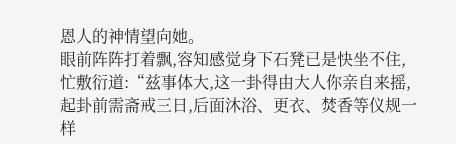恩人的神情望向她。
眼前阵阵打着飘,容知感觉身下石凳已是快坐不住,忙敷衍道:“兹事体大,这一卦得由大人你亲自来摇,起卦前需斋戒三日,后面沐浴、更衣、焚香等仪规一样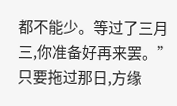都不能少。等过了三月三,你准备好再来罢。”
只要拖过那日,方缘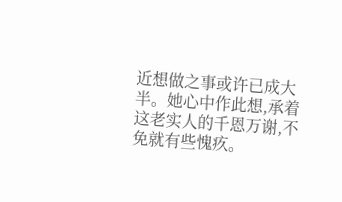近想做之事或许已成大半。她心中作此想,承着这老实人的千恩万谢,不免就有些愧疚。